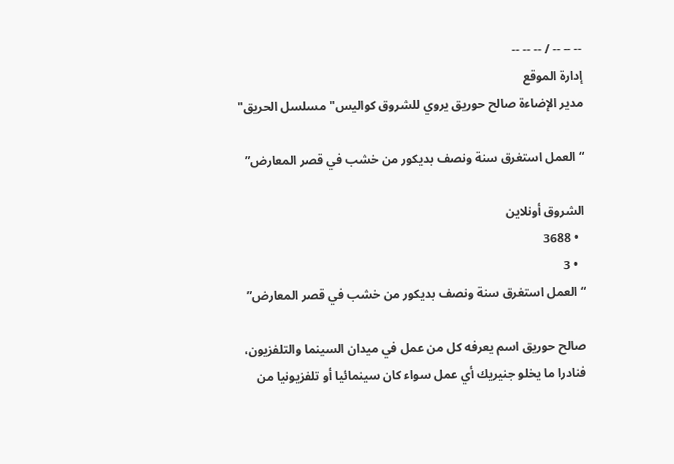-- -- -- / -- -- --
إدارة الموقع
مدير الإضاءة صالح حوريق يروي للشروق كواليس"مسلسل الحريق"

“العمل استغرق سنة ونصف بديكور من خشب في قصر المعارض”

الشروق أونلاين
  • 3688
  • 3
“العمل استغرق سنة ونصف بديكور من خشب في قصر المعارض”

صالح حوريق اسم يعرفه كل من عمل في ميدان السينما والتلفزيون، فنادرا ما يخلو جنيريك أي عمل سواء كان سينمائيا أو تلفزيونيا من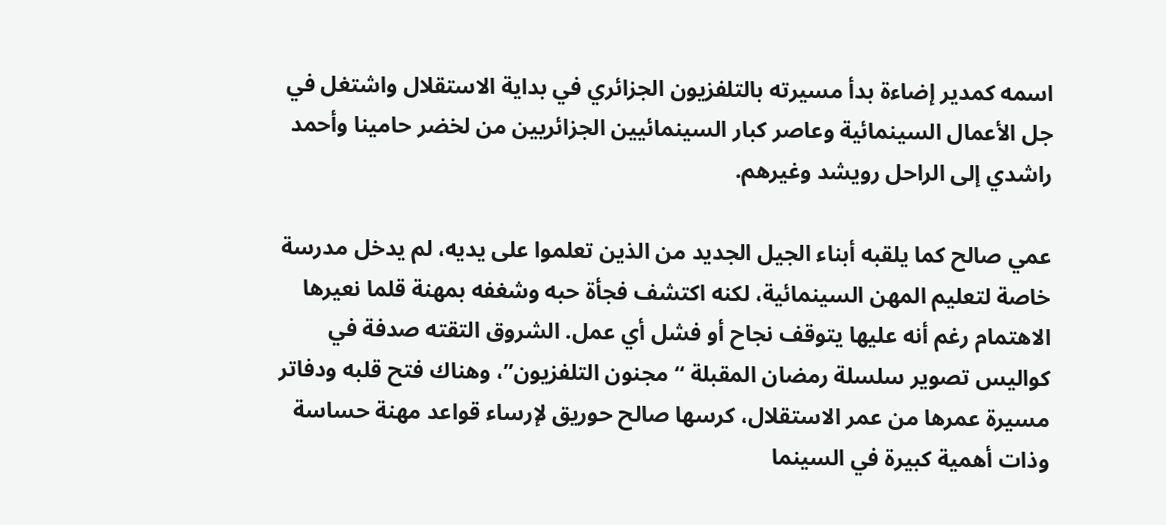اسمه كمدير إضاءة بدأ مسيرته بالتلفزيون الجزائري في بداية الاستقلال واشتغل في جل الأعمال السينمائية وعاصر كبار السينمائيين الجزائريين من لخضر حامينا وأحمد راشدي إلى الراحل رويشد وغيرهم.

عمي صالح كما يلقبه أبناء الجيل الجديد من الذين تعلموا على يديه، لم يدخل مدرسة خاصة لتعليم المهن السينمائية، لكنه اكتشف فجأة حبه وشغفه بمهنة قلما نعيرها الاهتمام رغم أنه عليها يتوقف نجاح أو فشل أي عمل. الشروق التقته صدفة في كواليس تصوير سلسلة رمضان المقبلة “مجنون التلفزيون”، وهناك فتح قلبه ودفاتر مسيرة عمرها من عمر الاستقلال، كرسها صالح حوريق لإرساء قواعد مهنة حساسة وذات أهمية كبيرة في السينما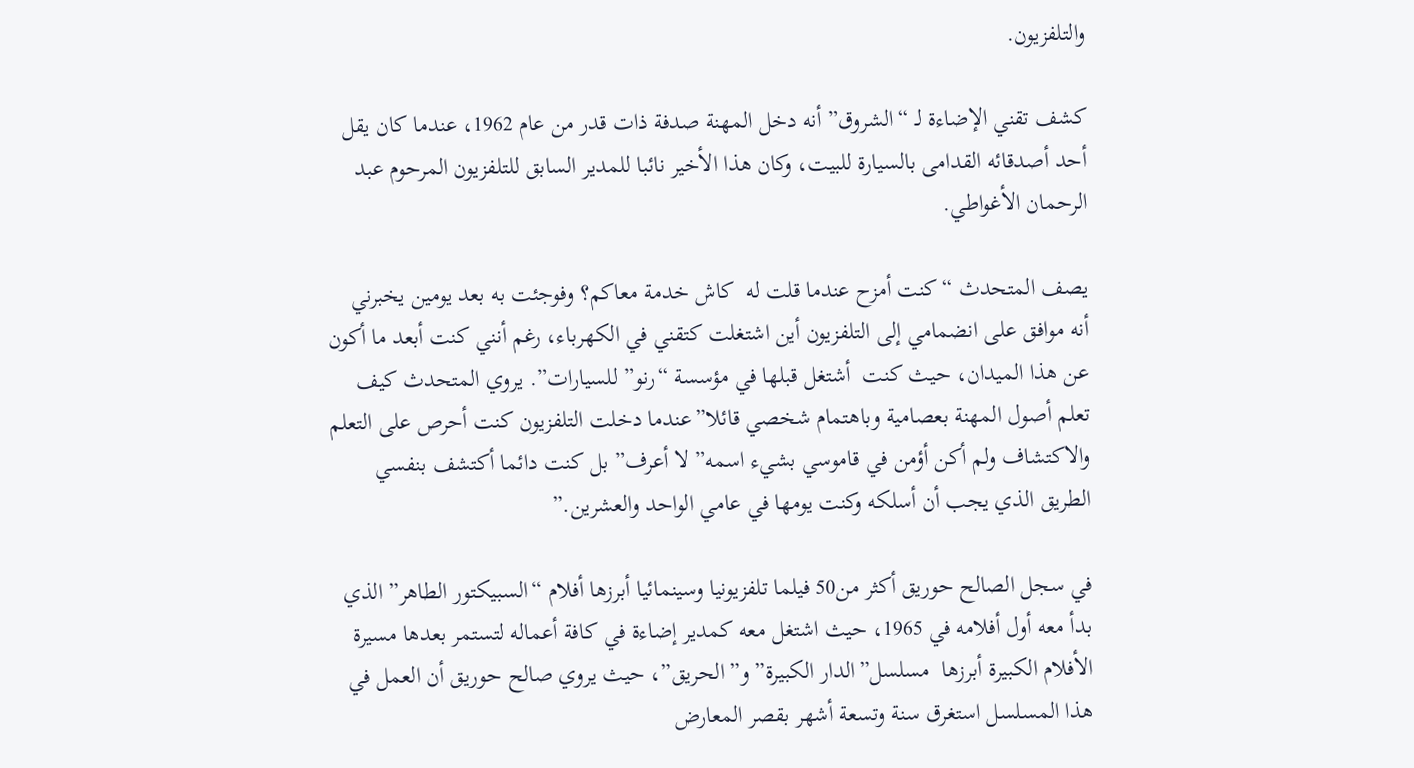والتلفزيون.

كشف تقني الإضاءة لـ “الشروق” أنه دخل المهنة صدفة ذات قدر من عام 1962، عندما كان يقل أحد أصدقائه القدامى بالسيارة للبيت، وكان هذا الأخير نائبا للمدير السابق للتلفزيون المرحوم عبد الرحمان الأغواطي.

يصف المتحدث “كنت أمزح عندما قلت له  كاش خدمة معاكم؟ وفوجئت به بعد يومين يخبرني أنه موافق على انضمامي إلى التلفزيون أين اشتغلت كتقني في الكهرباء، رغم أنني كنت أبعد ما أكون عن هذا الميدان، حيث كنت  أشتغل قبلها في مؤسسة “رنو” للسيارات”. يروي المتحدث كيف تعلم أصول المهنة بعصامية وباهتمام شخصي قائلا”عندما دخلت التلفزيون كنت أحرص على التعلم والاكتشاف ولم أكن أؤمن في قاموسي بشيء اسمه” لا أعرف” بل كنت دائما أكتشف بنفسي الطريق الذي يجب أن أسلكه وكنت يومها في عامي الواحد والعشرين.”

في سجل الصالح حوريق أكثر من50 فيلما تلفزيونيا وسينمائيا أبرزها أفلام “السبيكتور الطاهر” الذي بدأ معه أول أفلامه في 1965، حيث اشتغل معه كمدير إضاءة في كافة أعماله لتستمر بعدها مسيرة الأفلام الكبيرة أبرزها  مسلسل”الدار الكبيرة” و”الحريق”، حيث يروي صالح حوريق أن العمل في هذا المسلسل استغرق سنة وتسعة أشهر بقصر المعارض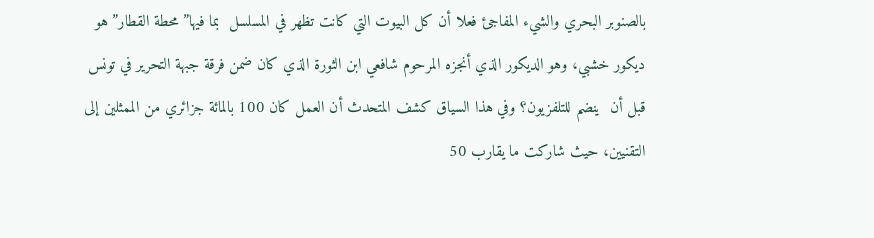بالصنوبر البحري والشيء المفاجئ فعلا أن كل البيوت التي كانت تظهر في المسلسل  بما فيها”محطة القطار” هو ديكور خشبي، وهو الديكور الذي أنجزه المرحوم شافعي ابن الثورة الذي كان ضمن فرقة جبهة التحرير في تونس قبل أن  ينضم للتلفزيون؟ وفي هذا السياق كشف المتحدث أن العمل كان 100 بالمائة جزائري من الممثلين إلى التقنيين، حيث شاركت ما يقارب 50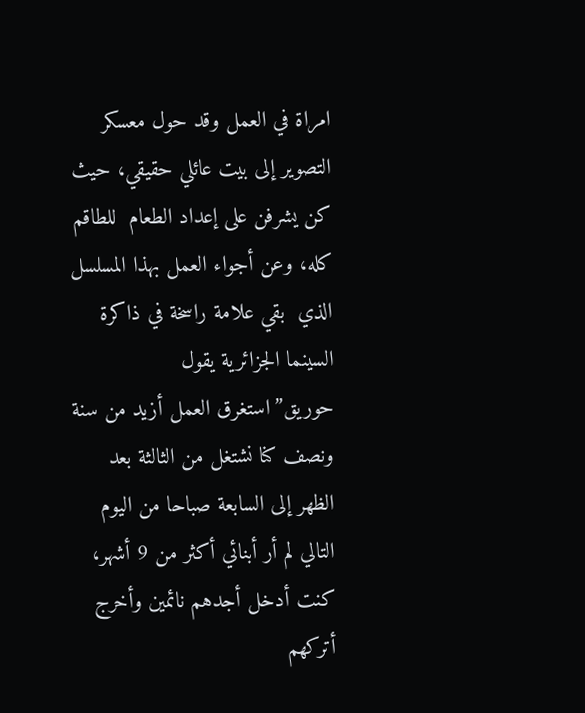امراة في العمل وقد حول معسكر التصوير إلى بيت عائلي حقيقي، حيث كن يشرفن على إعداد الطعام  للطاقم كله، وعن أجواء العمل بهذا المسلسل الذي  بقي علامة راسخة في ذاكرة السينما الجزائرية يقول حوريق”استغرق العمل أزيد من سنة ونصف كنا نشتغل من الثالثة بعد الظهر إلى السابعة صباحا من اليوم التالي لم أر أبنائي أكثر من 9 أشهر، كنت أدخل أجدهم نائمين وأخرج أتركهم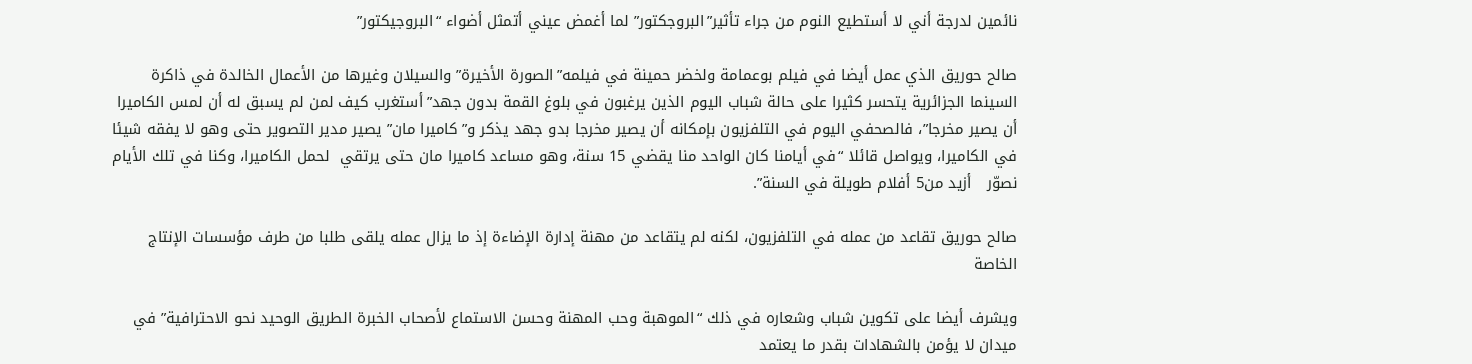نائمين لدرجة أني لا أستطيع النوم من جراء تأثير”البروجكتور” لما أغمض عيني أتمثل أضواء “البروجيكتور”

صالح حوريق الذي عمل أيضا في فيلم بوعمامة ولخضر حمينة في فيلمه”الصورة الأخيرة” والسيلان وغيرها من الأعمال الخالدة في ذاكرة السينما الجزائرية يتحسر كثيرا على حالة شباب اليوم الذين يرغبون في بلوغ القمة بدون جهد”أستغرب كيف لمن لم يسبق له أن لمس الكاميرا أن يصير مخرجا”، فالصحفي اليوم في التلفزيون بإمكانه أن يصير مخرجا بدو جهد يذكر و”كاميرا مان” يصير مدير التصوير حتى وهو لا يفقه شيئا في الكاميرا، ويواصل قائلا “في أيامنا كان الواحد منا يقضي 15 سنة، وهو مساعد كاميرا مان حتى يرتقي  لحمل الكاميرا، وكنا في تلك الأيام نصوّر   أزيد من5 أفلام طويلة في السنة”.

صالح حوريق تقاعد من عمله في التلفزيون، لكنه لم يتقاعد من مهنة إدارة الإضاءة إذ ما يزال عمله يلقى طلبا من طرف مؤسسات الإنتاج الخاصة

ويشرف أيضا على تكوين شباب وشعاره في ذلك “الموهبة وحب المهنة وحسن الاستماع لأصحاب الخبرة الطريق الوحيد نحو الاحترافية” في ميدان لا يؤمن بالشهادات بقدر ما يعتمد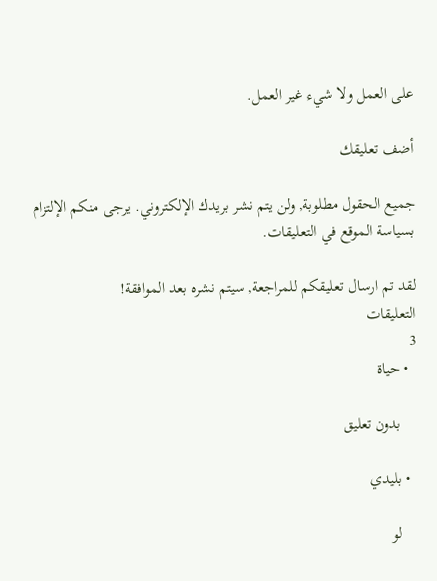على العمل ولا شيء غير العمل.

أضف تعليقك

جميع الحقول مطلوبة, ولن يتم نشر بريدك الإلكتروني. يرجى منكم الإلتزام بسياسة الموقع في التعليقات.

لقد تم ارسال تعليقكم للمراجعة, سيتم نشره بعد الموافقة!
التعليقات
3
  • حياة

    بدون تعليق

  • بليدي

    لو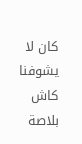كان لا يشوفنا كاش بلاصة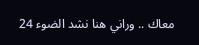معاك .. وراني هنا نشد الضوء 24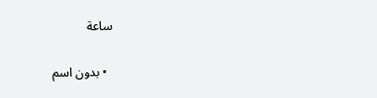ساعة

  • بدون اسم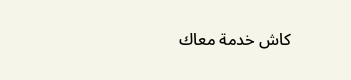كاش خدمة معاك